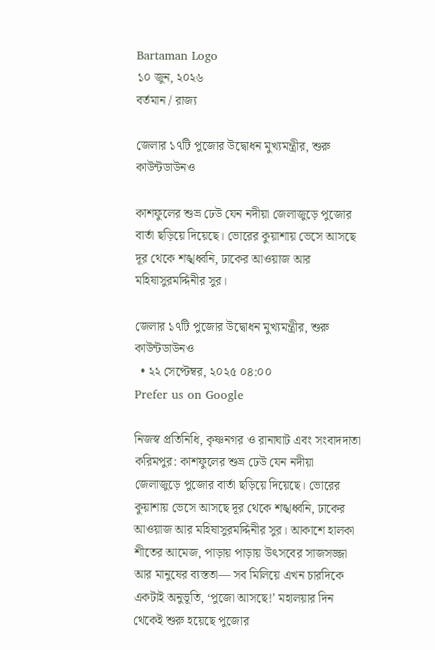Bartaman Logo
১০ জুন, ২০২৬
বর্তমান / রাজ্য

জেলার ১৭টি পুজোর উদ্বোধন মুখ্যমন্ত্রীর, শুরু কাউন্টডাউনও

কাশফুলের শুভ্র ঢেউ যেন নদীয়া জেলাজুড়ে পুজোর বার্তা ছড়িয়ে দিয়েছে। ভোরের কুয়াশায় ভেসে আসছে দূর থেকে শঙ্খধ্বনি, ঢাকের আওয়াজ আর মহিষাসুরমর্দ্দিনীর সুর।

জেলার ১৭টি পুজোর উদ্বোধন মুখ্যমন্ত্রীর, শুরু কাউন্টডাউনও
  • ২২ সেপ্টেম্বর, ২০২৫ ০৪:০০
Prefer us on Google

নিজস্ব প্রতিনিধি, কৃষ্ণনগর ও রানাঘাট এবং সংবাদদাতা করিমপুর: কাশফুলের শুভ্র ঢেউ যেন নদীয়া জেলাজুড়ে পুজোর বার্তা ছড়িয়ে দিয়েছে। ভোরের কুয়াশায় ভেসে আসছে দূর থেকে শঙ্খধ্বনি, ঢাকের আওয়াজ আর মহিষাসুরমর্দ্দিনীর সুর। আকাশে হালকা শীতের আমেজ, পাড়ায় পাড়ায় উৎসবের সাজসজ্জা আর মানুষের ব্যস্ততা— সব মিলিয়ে এখন চারদিকে একটাই অনুভূতি, ‘পুজো আসছে!’ মহালয়ার দিন থেকেই শুরু হয়েছে পুজোর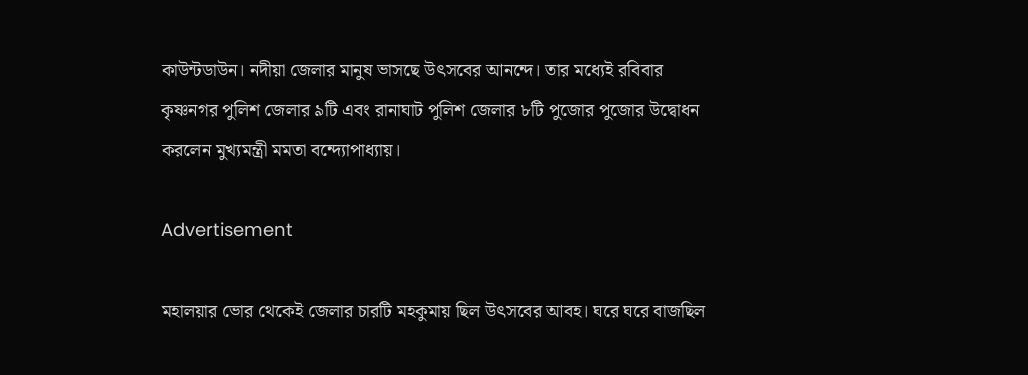কাউন্টডাউন। নদীয়া জেলার মানুষ ভাসছে উৎসবের আনন্দে। তার মধ্যেই রবিবার কৃষ্ণনগর পুলিশ জেলার ৯টি এবং রানাঘাট পুলিশ জেলার ৮টি পুজোর পুজোর উদ্বোধন করলেন মুখ্যমন্ত্রী মমতা বন্দ্যোপাধ্যায়।

Advertisement

মহালয়ার ভোর থেকেই জেলার চারটি মহকুমায় ছিল উৎসবের আবহ। ঘরে ঘরে বাজছিল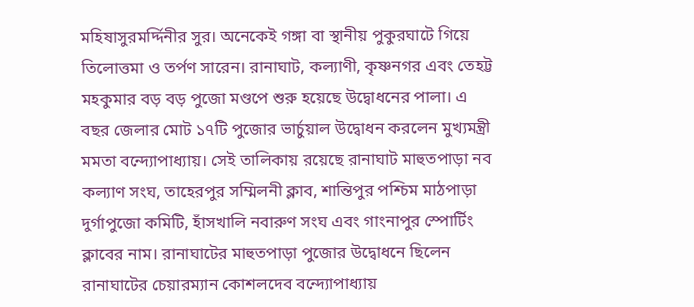মহিষাসুরমর্দ্দিনীর সুর। অনেকেই গঙ্গা বা স্থানীয় পুকুরঘাটে গিয়ে তিলোত্তমা ও তর্পণ সারেন। রানাঘাট, কল্যাণী, কৃষ্ণনগর এবং তেহট্ট মহকুমার বড় বড় পুজো মণ্ডপে শুরু হয়েছে উদ্বোধনের পালা। এ বছর জেলার মোট ১৭টি পুজোর ভার্চুয়াল উদ্বোধন করলেন মুখ্যমন্ত্রী মমতা বন্দ্যোপাধ্যায়। সেই তালিকায় রয়েছে রানাঘাট মাহুতপাড়া নব কল্যাণ সংঘ, তাহেরপুর সম্মিলনী ক্লাব, শান্তিপুর পশ্চিম মাঠপাড়া দুর্গাপুজো কমিটি, হাঁসখালি নবারুণ সংঘ এবং গাংনাপুর স্পোর্টিং ক্লাবের নাম। রানাঘাটের মাহুতপাড়া পুজোর উদ্বোধনে ছিলেন রানাঘাটের চেয়ারম্যান কোশলদেব বন্দ্যোপাধ্যায়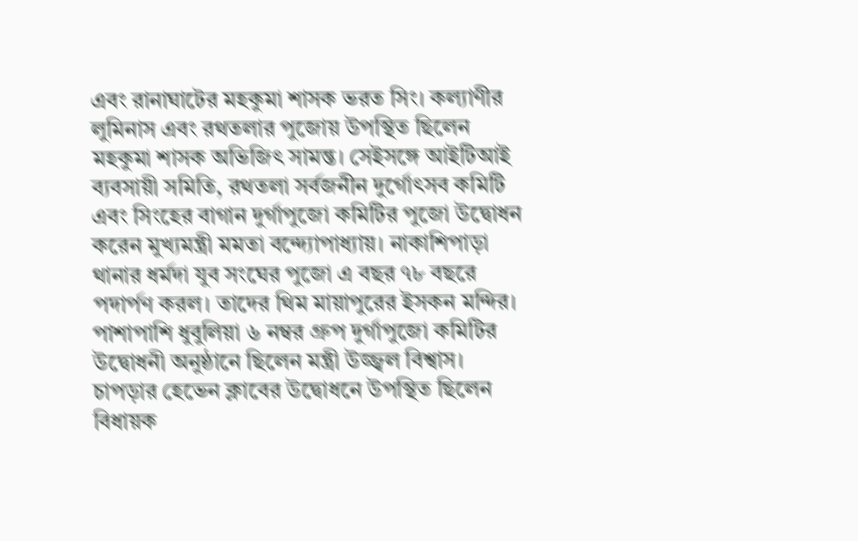এবং রানাঘাটের মহকুমা শাসক ভরত সিং। কল্যাণীর লুমিনাস এবং রথতলার পুজোয় উপস্থিত ছিলেন মহকুমা শাসক অভিজিৎ সামন্ত। সেইসঙ্গে আইটিআই ব্যবসায়ী সমিতি, রথতলা সর্বজনীন দুর্গোৎসব কমিটি এবং সিংহের বাগান দুর্গাপুজো কমিটির পুজো উদ্বোধন করেন মুখ্যমন্ত্রী মমতা বন্দ্যোপাধ্যায়। নাকাশিপাড়া থানার ধর্মদা যুব সংঘের পুজো এ বছর ৭৮ বছরে পদার্পণ করল। তাদের থিম মায়াপুরের ইসকন মন্দির।  পাশাপাশি ধুবুলিয়া ৬ নম্বর গ্রুপ দুর্গাপুজো কমিটির উদ্বোধনী অনুষ্ঠানে ছিলেন মন্ত্রী উজ্জ্বল বিশ্বাস। চাপড়ার হেভেন ক্লাবের উদ্বোধনে উপস্থিত ছিলেন বিধায়ক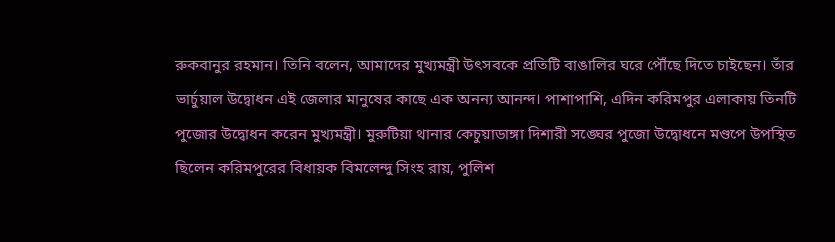রুকবানুর রহমান। তিনি বলেন, আমাদের মুখ্যমন্ত্রী উৎসবকে প্রতিটি বাঙালির ঘরে পৌঁছে দিতে চাইছেন। তাঁর ভার্চুয়াল উদ্বোধন এই জেলার মানুষের কাছে এক অনন্য আনন্দ। পাশাপাশি, এদিন করিমপুর এলাকায় তিনটি পুজোর উদ্বোধন করেন মুখ্যমন্ত্রী। মুরুটিয়া থানার কেচুয়াডাঙ্গা দিশারী সঙ্ঘের পুজো উদ্বোধনে মণ্ডপে উপস্থিত ছিলেন করিমপুরের বিধায়ক বিমলেন্দু সিংহ রায়, পুলিশ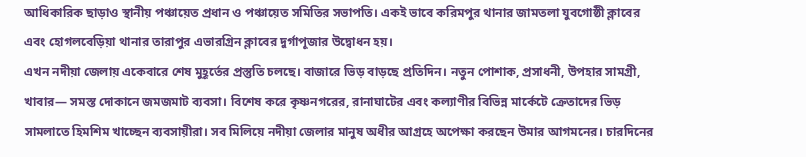আধিকারিক ছাড়াও স্থানীয় পঞ্চায়েত প্রধান ও পঞ্চায়েত সমিতির সভাপতি। একই ভাবে করিমপুর থানার জামতলা যুবগোষ্ঠী ক্লাবের এবং হোগলবেড়িয়া থানার তারাপুর এভারগ্রিন ক্লাবের দুর্গাপূজার উদ্বোধন হয়।
এখন নদীয়া জেলায় একেবারে শেষ মুহূর্তের প্রস্তুতি চলছে। বাজারে ভিড় বাড়ছে প্রতিদিন। নতুন পোশাক, প্রসাধনী, উপহার সামগ্রী, খাবার— সমস্ত দোকানে জমজমাট ব্যবসা। বিশেষ করে কৃষ্ণনগরের, রানাঘাটের এবং কল্যাণীর বিভিন্ন মার্কেটে ক্রেতাদের ভিড় সামলাতে হিমশিম খাচ্ছেন ব্যবসায়ীরা। সব মিলিয়ে নদীয়া জেলার মানুষ অধীর আগ্রহে অপেক্ষা করছেন উমার আগমনের। চারদিনের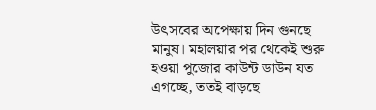উৎসবের অপেক্ষায় দিন গুনছে মানুষ। মহালয়ার পর থেকেই শুরু হওয়া পুজোর কাউন্ট ডাউন যত এগচ্ছে, ততই বাড়ছে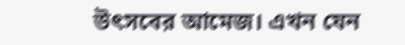উৎসবের আমেজ। এখন যেন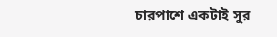চারপাশে একটাই সুর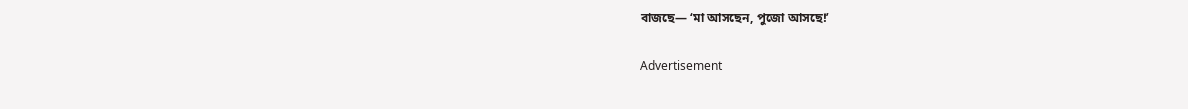বাজছে— ‘মা আসছেন, পুজো আসছে!’

Advertisement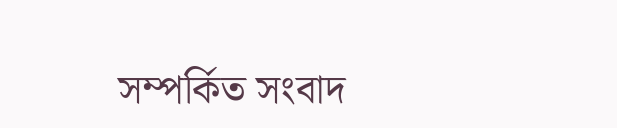সম্পর্কিত সংবাদ